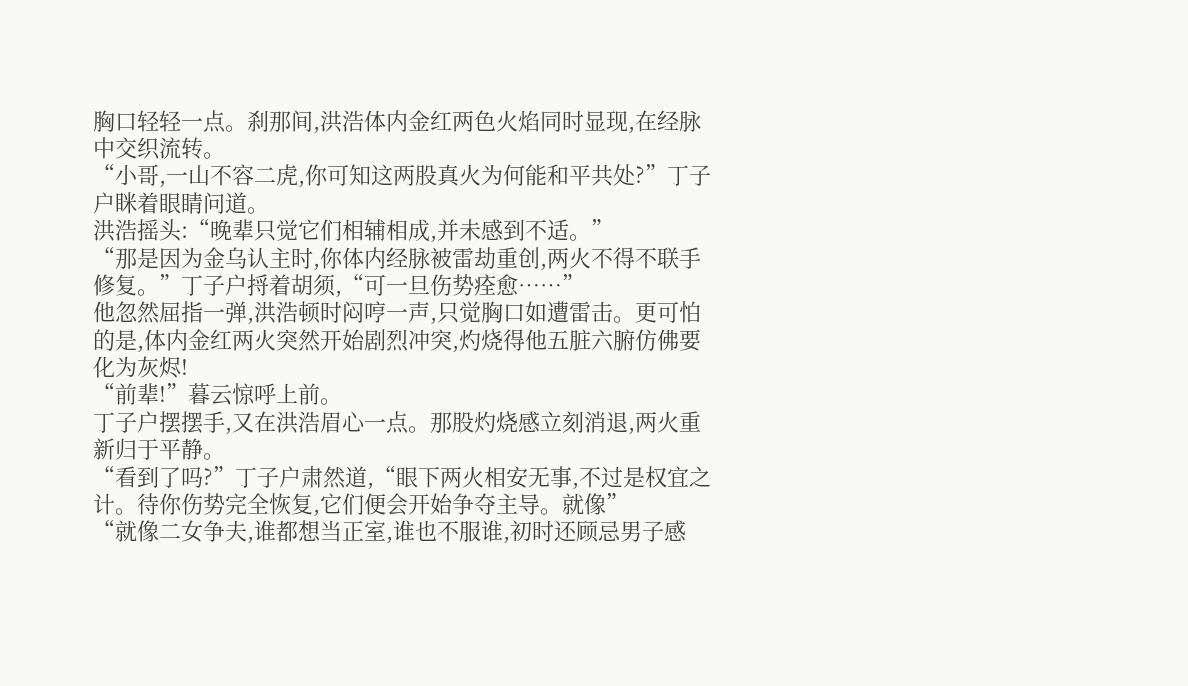胸口轻轻一点。刹那间,洪浩体内金红两色火焰同时显现,在经脉中交织流转。
“小哥,一山不容二虎,你可知这两股真火为何能和平共处?”丁子户眯着眼睛问道。
洪浩摇头:“晚辈只觉它们相辅相成,并未感到不适。”
“那是因为金乌认主时,你体内经脉被雷劫重创,两火不得不联手修复。”丁子户捋着胡须,“可一旦伤势痊愈……”
他忽然屈指一弹,洪浩顿时闷哼一声,只觉胸口如遭雷击。更可怕的是,体内金红两火突然开始剧烈冲突,灼烧得他五脏六腑仿佛要化为灰烬!
“前辈!”暮云惊呼上前。
丁子户摆摆手,又在洪浩眉心一点。那股灼烧感立刻消退,两火重新归于平静。
“看到了吗?”丁子户肃然道,“眼下两火相安无事,不过是权宜之计。待你伤势完全恢复,它们便会开始争夺主导。就像”
“就像二女争夫,谁都想当正室,谁也不服谁,初时还顾忌男子感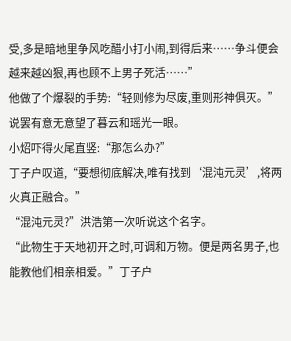受,多是暗地里争风吃醋小打小闹,到得后来……争斗便会越来越凶狠,再也顾不上男子死活……”
他做了个爆裂的手势:“轻则修为尽废,重则形神俱灭。”说罢有意无意望了暮云和瑶光一眼。
小炤吓得火尾直竖:“那怎么办?”
丁子户叹道,“要想彻底解决,唯有找到‘混沌元灵’,将两火真正融合。”
“混沌元灵?”洪浩第一次听说这个名字。
“此物生于天地初开之时,可调和万物。便是两名男子,也能教他们相亲相爱。”丁子户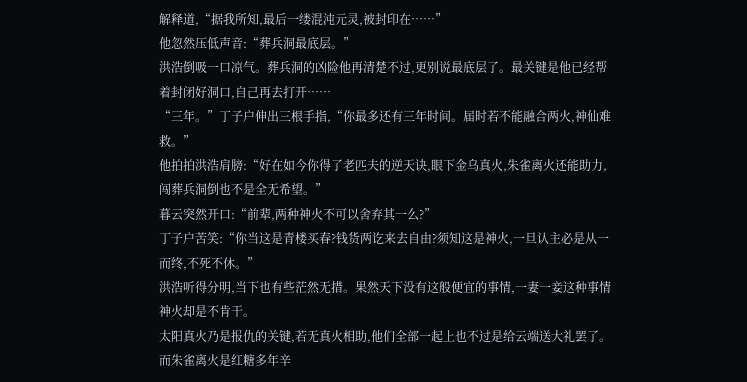解释道,“据我所知,最后一缕混沌元灵,被封印在……”
他忽然压低声音:“葬兵洞最底层。”
洪浩倒吸一口凉气。葬兵洞的凶险他再清楚不过,更别说最底层了。最关键是他已经帮着封闭好洞口,自己再去打开……
“三年。”丁子户伸出三根手指,“你最多还有三年时间。届时若不能融合两火,神仙难救。”
他拍拍洪浩肩膀:“好在如今你得了老匹夫的逆天诀,眼下金乌真火,朱雀离火还能助力,闯葬兵洞倒也不是全无希望。”
暮云突然开口:“前辈,两种神火不可以舍弃其一么?”
丁子户苦笑:“你当这是青楼买春?钱货两讫来去自由?须知这是神火,一旦认主必是从一而终,不死不休。”
洪浩听得分明,当下也有些茫然无措。果然天下没有这般便宜的事情,一妻一妾这种事情神火却是不肯干。
太阳真火乃是报仇的关键,若无真火相助,他们全部一起上也不过是给云端送大礼罢了。
而朱雀离火是红糖多年辛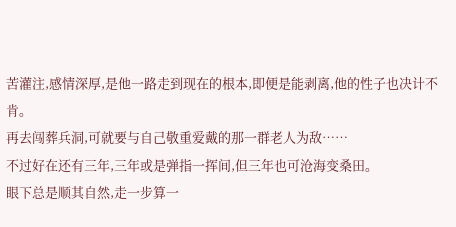苦灌注,感情深厚,是他一路走到现在的根本,即便是能剥离,他的性子也决计不肯。
再去闯葬兵洞,可就要与自己敬重爱戴的那一群老人为敌……
不过好在还有三年,三年或是弹指一挥间,但三年也可沧海变桑田。
眼下总是顺其自然,走一步算一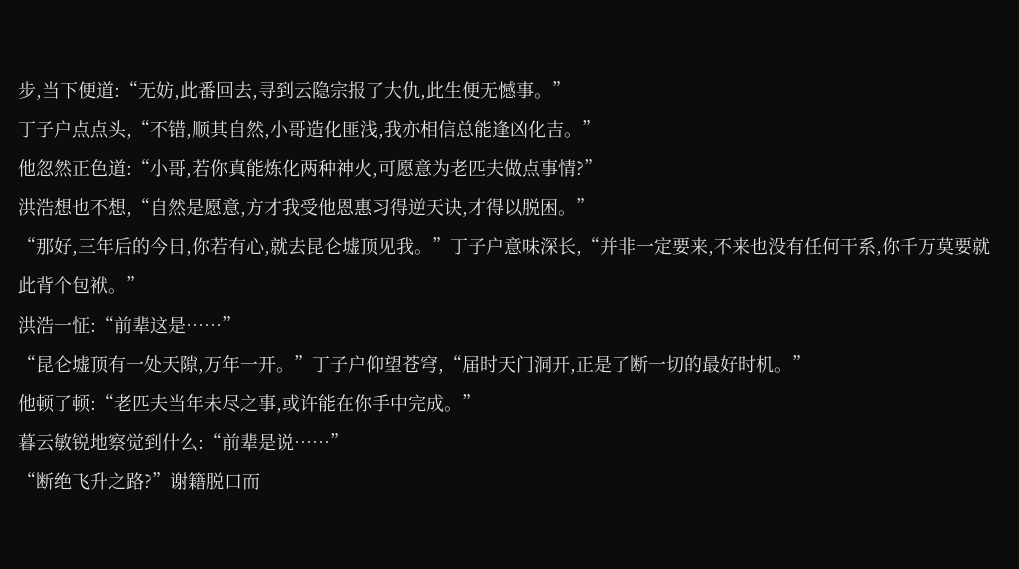步,当下便道:“无妨,此番回去,寻到云隐宗报了大仇,此生便无憾事。”
丁子户点点头,“不错,顺其自然,小哥造化匪浅,我亦相信总能逢凶化吉。”
他忽然正色道:“小哥,若你真能炼化两种神火,可愿意为老匹夫做点事情?”
洪浩想也不想,“自然是愿意,方才我受他恩惠习得逆天诀,才得以脱困。”
“那好,三年后的今日,你若有心,就去昆仑墟顶见我。”丁子户意味深长,“并非一定要来,不来也没有任何干系,你千万莫要就此背个包袱。”
洪浩一怔:“前辈这是……”
“昆仑墟顶有一处天隙,万年一开。”丁子户仰望苍穹,“届时天门洞开,正是了断一切的最好时机。”
他顿了顿:“老匹夫当年未尽之事,或许能在你手中完成。”
暮云敏锐地察觉到什么:“前辈是说……”
“断绝飞升之路?”谢籍脱口而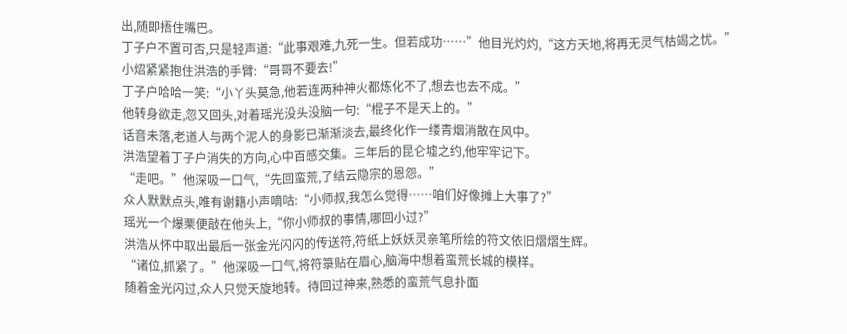出,随即捂住嘴巴。
丁子户不置可否,只是轻声道:“此事艰难,九死一生。但若成功……”他目光灼灼,“这方天地,将再无灵气枯竭之忧。”
小炤紧紧抱住洪浩的手臂:“哥哥不要去!”
丁子户哈哈一笑:“小丫头莫急,他若连两种神火都炼化不了,想去也去不成。”
他转身欲走,忽又回头,对着瑶光没头没脑一句:“棍子不是天上的。”
话音未落,老道人与两个泥人的身影已渐渐淡去,最终化作一缕青烟消散在风中。
洪浩望着丁子户消失的方向,心中百感交集。三年后的昆仑墟之约,他牢牢记下。
“走吧。”他深吸一口气,“先回蛮荒,了结云隐宗的恩怨。”
众人默默点头,唯有谢籍小声嘀咕:“小师叔,我怎么觉得……咱们好像摊上大事了?”
瑶光一个爆栗便敲在他头上,“你小师叔的事情,哪回小过?”
洪浩从怀中取出最后一张金光闪闪的传送符,符纸上妖妖灵亲笔所绘的符文依旧熠熠生辉。
“诸位,抓紧了。”他深吸一口气,将符箓贴在眉心,脑海中想着蛮荒长城的模样。
随着金光闪过,众人只觉天旋地转。待回过神来,熟悉的蛮荒气息扑面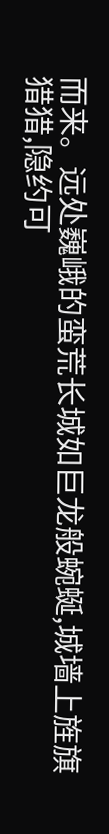而来。远处巍峨的蛮荒长城如巨龙般蜿蜒,城墙上旌旗猎猎,隐约可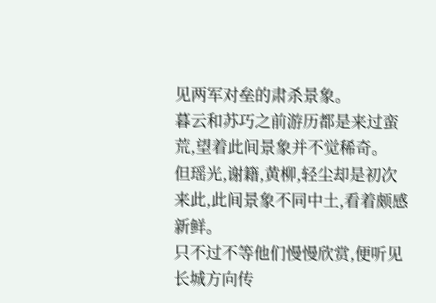见两军对垒的肃杀景象。
暮云和苏巧之前游历都是来过蛮荒,望着此间景象并不觉稀奇。
但瑶光,谢籍,黄柳,轻尘却是初次来此,此间景象不同中土,看着颇感新鲜。
只不过不等他们慢慢欣赏,便听见长城方向传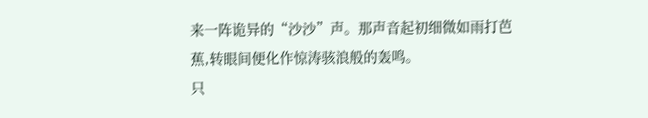来一阵诡异的“沙沙”声。那声音起初细微如雨打芭蕉,转眼间便化作惊涛骇浪般的轰鸣。
只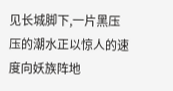见长城脚下,一片黑压压的潮水正以惊人的速度向妖族阵地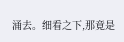涌去。细看之下,那竟是